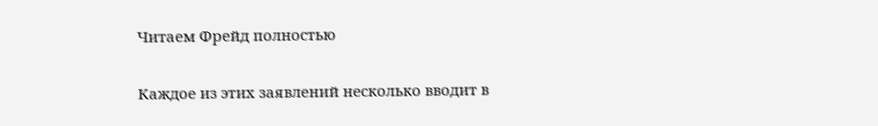Читаем Фрейд полностью

Каждое из этих заявлений несколько вводит в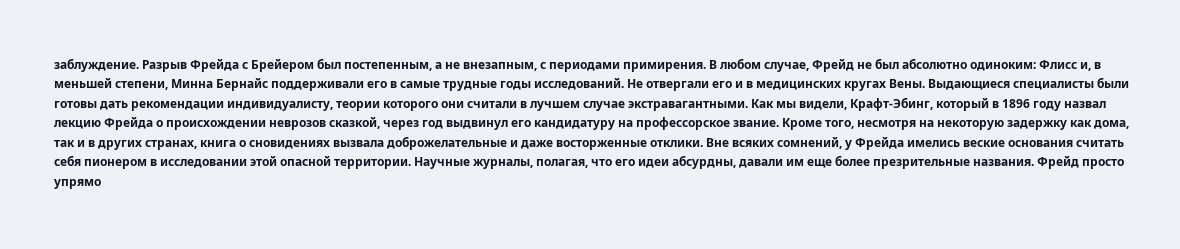заблуждение. Разрыв Фрейда с Брейером был постепенным, а не внезапным, с периодами примирения. В любом случае, Фрейд не был абсолютно одиноким: Флисс и, в меньшей степени, Минна Бернайс поддерживали его в самые трудные годы исследований. Не отвергали его и в медицинских кругах Вены. Выдающиеся специалисты были готовы дать рекомендации индивидуалисту, теории которого они считали в лучшем случае экстравагантными. Как мы видели, Крафт-Эбинг, который в 1896 году назвал лекцию Фрейда о происхождении неврозов сказкой, через год выдвинул его кандидатуру на профессорское звание. Кроме того, несмотря на некоторую задержку как дома, так и в других странах, книга о сновидениях вызвала доброжелательные и даже восторженные отклики. Вне всяких сомнений, у Фрейда имелись веские основания считать себя пионером в исследовании этой опасной территории. Научные журналы, полагая, что его идеи абсурдны, давали им еще более презрительные названия. Фрейд просто упрямо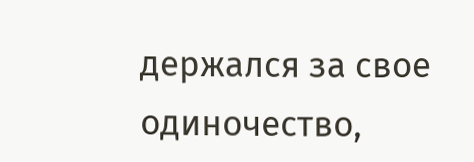держался за свое одиночество,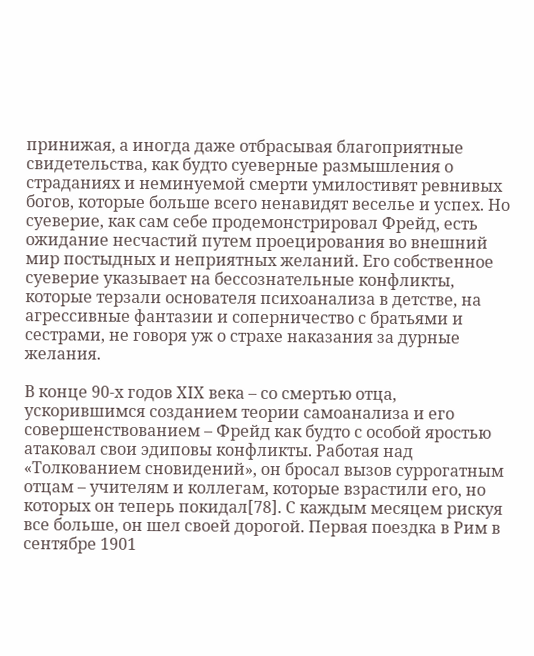принижая, а иногда даже отбрасывая благоприятные свидетельства, как будто суеверные размышления о страданиях и неминуемой смерти умилостивят ревнивых богов, которые больше всего ненавидят веселье и успех. Но суеверие, как сам себе продемонстрировал Фрейд, есть ожидание несчастий путем проецирования во внешний мир постыдных и неприятных желаний. Его собственное суеверие указывает на бессознательные конфликты, которые терзали основателя психоанализа в детстве, на агрессивные фантазии и соперничество с братьями и сестрами, не говоря уж о страхе наказания за дурные желания.

В конце 90-х годов XIX века – со смертью отца, ускорившимся созданием теории самоанализа и его совершенствованием – Фрейд как будто с особой яростью атаковал свои эдиповы конфликты. Работая над «Толкованием сновидений», он бросал вызов суррогатным отцам – учителям и коллегам, которые взрастили его, но которых он теперь покидал[78]. С каждым месяцем рискуя все больше, он шел своей дорогой. Первая поездка в Рим в сентябре 1901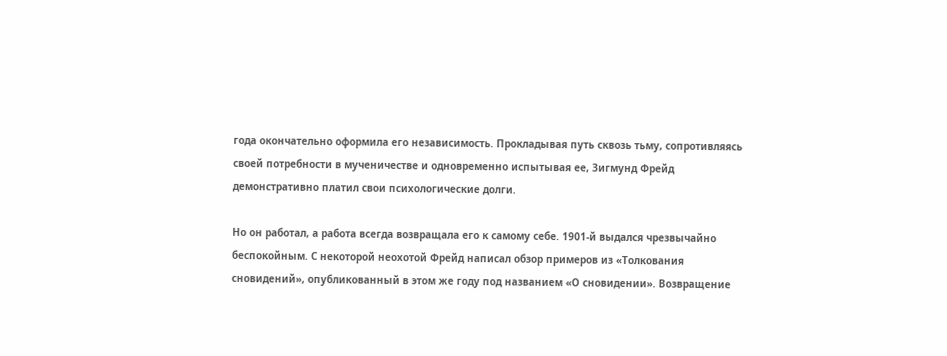года окончательно оформила его независимость. Прокладывая путь сквозь тьму, сопротивляясь своей потребности в мученичестве и одновременно испытывая ее, Зигмунд Фрейд демонстративно платил свои психологические долги.

Но он работал, а работа всегда возвращала его к самому себе. 1901-й выдался чрезвычайно беспокойным. С некоторой неохотой Фрейд написал обзор примеров из «Толкования сновидений», опубликованный в этом же году под названием «О сновидении». Возвращение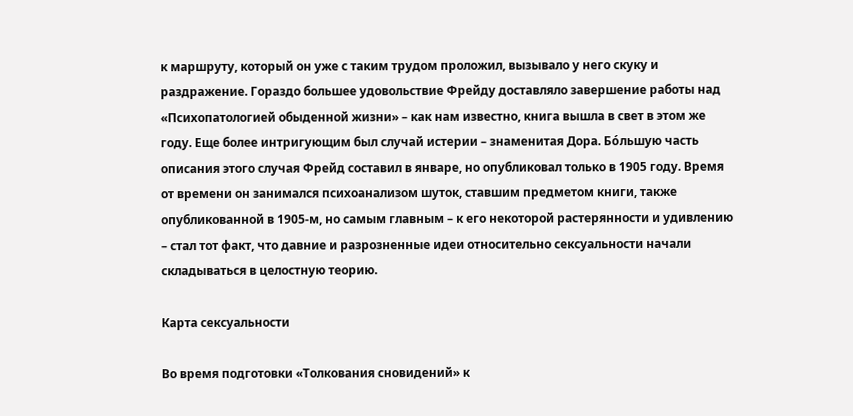к маршруту, который он уже с таким трудом проложил, вызывало у него скуку и раздражение. Гораздо большее удовольствие Фрейду доставляло завершение работы над «Психопатологией обыденной жизни» – как нам известно, книга вышла в свет в этом же году. Еще более интригующим был случай истерии – знаменитая Дора. Бóльшую часть описания этого случая Фрейд составил в январе, но опубликовал только в 1905 году. Время от времени он занимался психоанализом шуток, ставшим предметом книги, также опубликованной в 1905-м, но самым главным – к его некоторой растерянности и удивлению – стал тот факт, что давние и разрозненные идеи относительно сексуальности начали складываться в целостную теорию.

Карта сексуальности

Во время подготовки «Толкования сновидений» к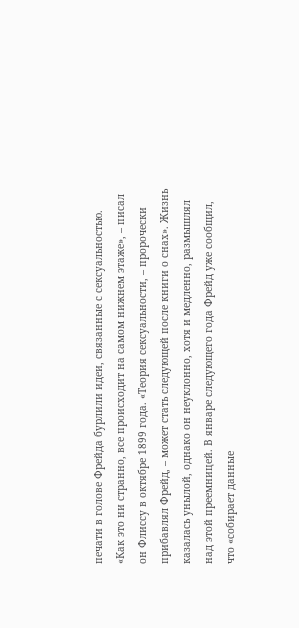печати в голове Фрейда бурлили идеи, связанные с сексуальностью. «Как это ни странно, все происходит на самом нижнем этаже», – писал он Флиссу в октябре 1899 года. «Теория сексуальности, – пророчески прибавлял Фрейд, – может стать следующей после книги о снах». Жизнь казалась унылой, однако он неуклонно, хотя и медленно, размышлял над этой преемницей. В январе следующего года Фрейд уже сообщил, что «собирает данные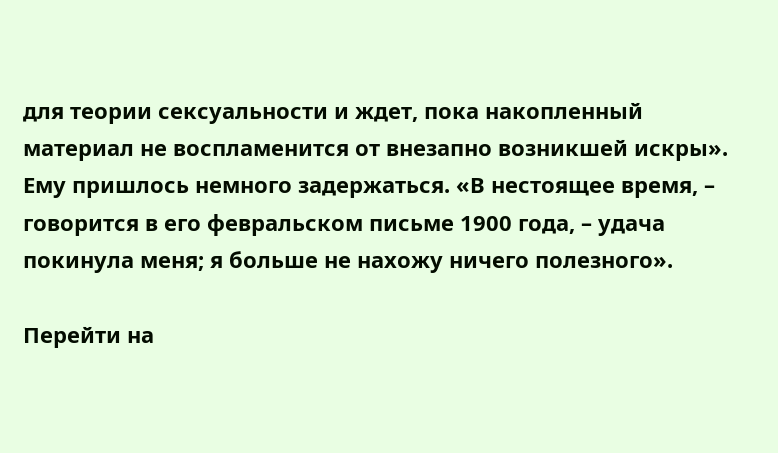для теории сексуальности и ждет, пока накопленный материал не воспламенится от внезапно возникшей искры». Ему пришлось немного задержаться. «В нестоящее время, – говорится в его февральском письме 1900 года, – удача покинула меня; я больше не нахожу ничего полезного».

Перейти на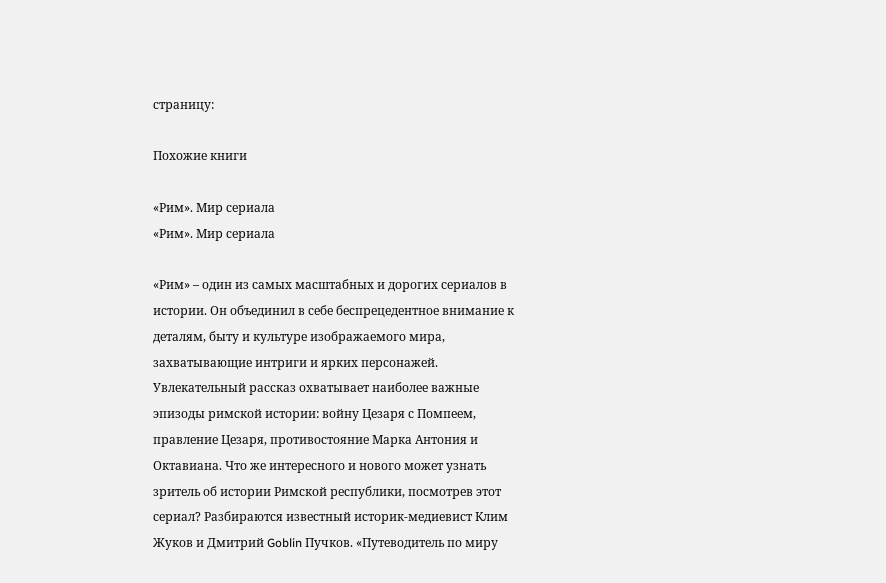страницу:

Похожие книги

«Рим». Мир сериала
«Рим». Мир сериала

«Рим» – один из самых масштабных и дорогих сериалов в истории. Он объединил в себе беспрецедентное внимание к деталям, быту и культуре изображаемого мира, захватывающие интриги и ярких персонажей. Увлекательный рассказ охватывает наиболее важные эпизоды римской истории: войну Цезаря с Помпеем, правление Цезаря, противостояние Марка Антония и Октавиана. Что же интересного и нового может узнать зритель об истории Римской республики, посмотрев этот сериал? Разбираются известный историк-медиевист Клим Жуков и Дмитрий Goblin Пучков. «Путеводитель по миру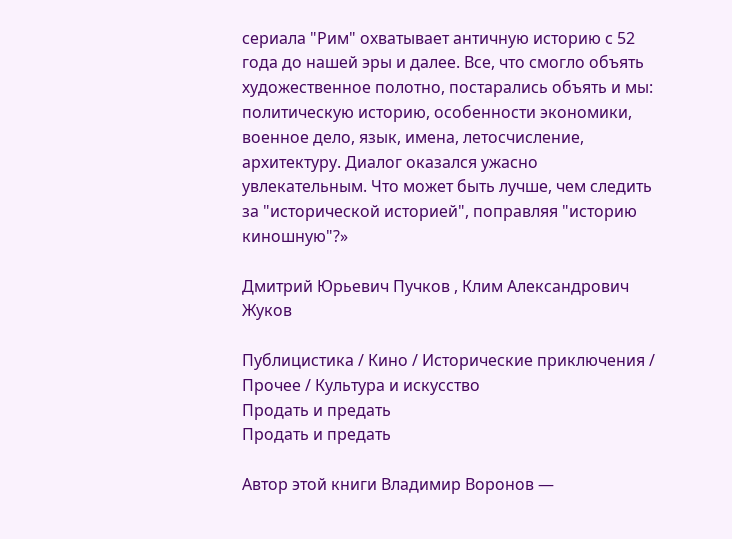сериала "Рим" охватывает античную историю с 52 года до нашей эры и далее. Все, что смогло объять художественное полотно, постарались объять и мы: политическую историю, особенности экономики, военное дело, язык, имена, летосчисление, архитектуру. Диалог оказался ужасно увлекательным. Что может быть лучше, чем следить за "исторической историей", поправляя "историю киношную"?»

Дмитрий Юрьевич Пучков , Клим Александрович Жуков

Публицистика / Кино / Исторические приключения / Прочее / Культура и искусство
Продать и предать
Продать и предать

Автор этой книги Владимир Воронов —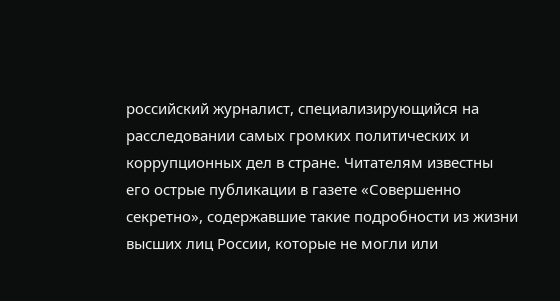российский журналист, специализирующийся на расследовании самых громких политических и коррупционных дел в стране. Читателям известны его острые публикации в газете «Совершенно секретно», содержавшие такие подробности из жизни высших лиц России, которые не могли или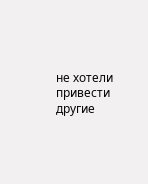не хотели привести другие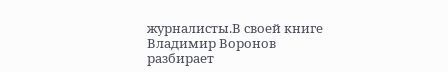журналисты.В своей книге Владимир Воронов разбирает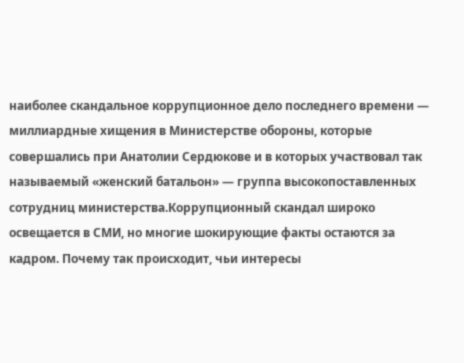наиболее скандальное коррупционное дело последнего времени — миллиардные хищения в Министерстве обороны, которые совершались при Анатолии Сердюкове и в которых участвовал так называемый «женский батальон» — группа высокопоставленных сотрудниц министерства.Коррупционный скандал широко освещается в СМИ, но многие шокирующие факты остаются за кадром. Почему так происходит, чьи интересы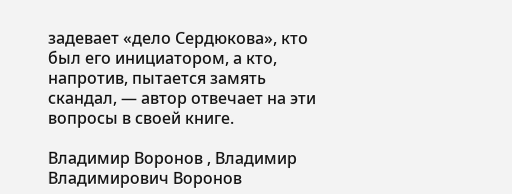задевает «дело Сердюкова», кто был его инициатором, а кто, напротив, пытается замять скандал, — автор отвечает на эти вопросы в своей книге.

Владимир Воронов , Владимир Владимирович Воронов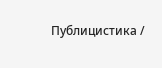Публицистика /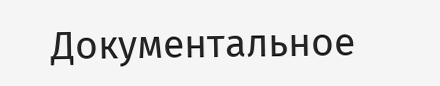Документальное